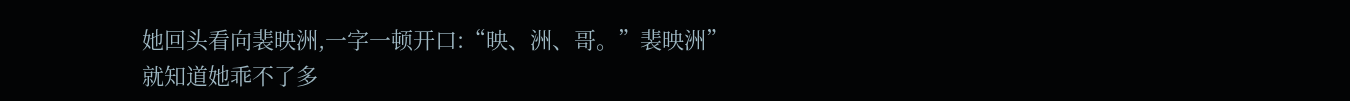她回头看向裴映洲,一字一顿开口:“映、洲、哥。”裴映洲”
就知道她乖不了多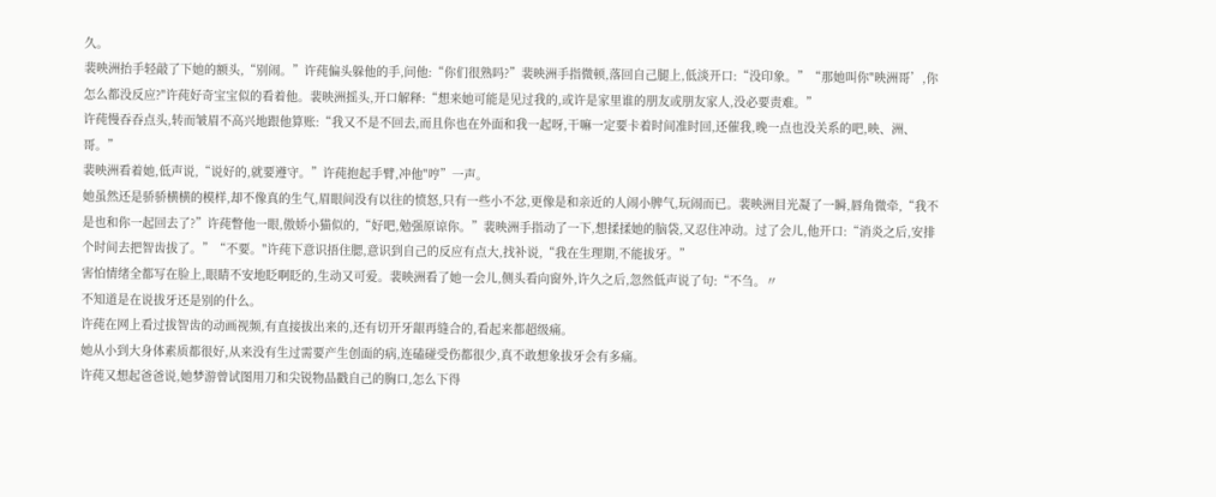久。
裴映洲抬手轻敲了下她的额头,“别闹。”许莼偏头躲他的手,问他:“你们很熟吗?”裴映洲手指微顿,落回自己腿上,低淡开口:“没印象。”“那她叫你"映洲哥’,你怎么都没反应?"许莼好奇宝宝似的看着他。裴映洲摇头,开口解释:“想来她可能是见过我的,或许是家里谁的朋友或朋友家人,没必要责难。”
许莼慢吞吞点头,转而皱眉不高兴地跟他算账:“我又不是不回去,而且你也在外面和我一起呀,干嘛一定要卡着时间准时回,还催我,晚一点也没关系的吧,映、洲、哥。”
裴映洲看着她,低声说,“说好的,就要遵守。”许莼抱起手臂,冲他"哼”一声。
她虽然还是骄骄横横的模样,却不像真的生气,眉眼间没有以往的愤怒,只有一些小不忿,更像是和亲近的人闹小脾气,玩闹而已。裴映洲目光凝了一瞬,唇角微牵,“我不是也和你一起回去了?”许莼瞥他一眼,傲娇小猫似的,“好吧,勉强原谅你。”裴映洲手指动了一下,想揉揉她的脑袋,又忍住冲动。过了会儿,他开口:“消炎之后,安排个时间去把智齿拔了。”“不要。"许莼下意识捂住腮,意识到自己的反应有点大,找补说,“我在生理期,不能拔牙。”
害怕情绪全都写在脸上,眼睛不安地眨啊眨的,生动又可爱。裴映洲看了她一会儿,侧头看向窗外,许久之后,忽然低声说了句:“不刍。〃
不知道是在说拔牙还是别的什么。
许莼在网上看过拔智齿的动画视频,有直接拔出来的,还有切开牙龈再缝合的,看起来都超级痛。
她从小到大身体素质都很好,从来没有生过需要产生创面的病,连磕碰受伤都很少,真不敢想象拔牙会有多痛。
许莼又想起爸爸说,她梦游曾试图用刀和尖锐物品戳自己的胸口,怎么下得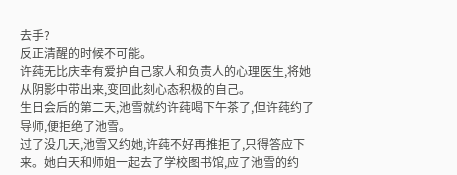去手?
反正清醒的时候不可能。
许莼无比庆幸有爱护自己家人和负责人的心理医生,将她从阴影中带出来,变回此刻心态积极的自己。
生日会后的第二天,池雪就约许莼喝下午茶了,但许莼约了导师,便拒绝了池雪。
过了没几天,池雪又约她,许莼不好再推拒了,只得答应下来。她白天和师姐一起去了学校图书馆,应了池雪的约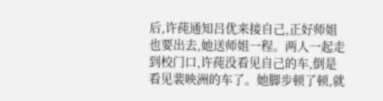后,许莼通知吕优来接自己,正好师姐也要出去,她送师姐一程。两人一起走到校门口,许莼没看见自己的车,倒是看见裴映洲的车了。她脚步顿了顿,就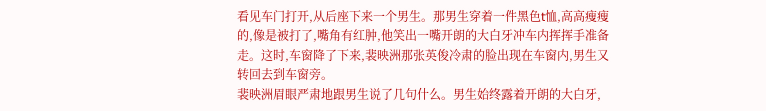看见车门打开,从后座下来一个男生。那男生穿着一件黑色t恤,高高瘦瘦的,像是被打了,嘴角有红肿,他笑出一嘴开朗的大白牙冲车内挥挥手准备走。这时,车窗降了下来,裴映洲那张英俊冷肃的脸出现在车窗内,男生又转回去到车窗旁。
裴映洲眉眼严肃地跟男生说了几句什么。男生始终露着开朗的大白牙,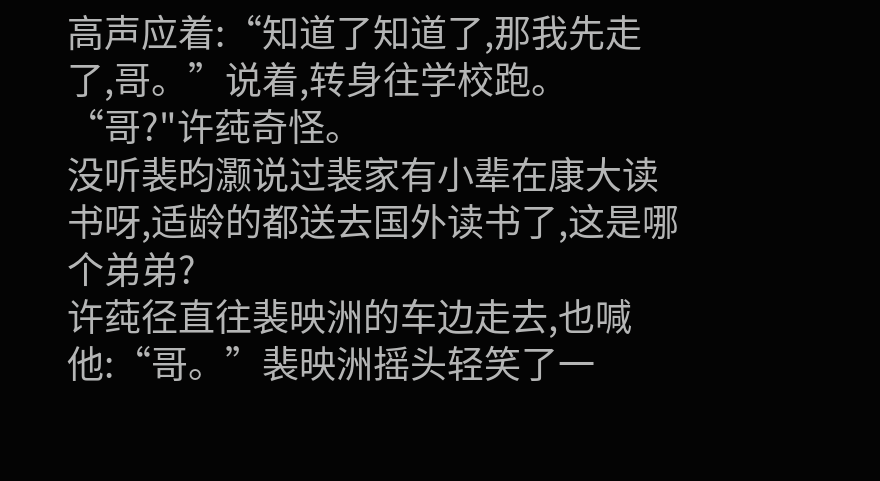高声应着:“知道了知道了,那我先走了,哥。”说着,转身往学校跑。
“哥?"许莼奇怪。
没听裴昀灏说过裴家有小辈在康大读书呀,适龄的都送去国外读书了,这是哪个弟弟?
许莼径直往裴映洲的车边走去,也喊他:“哥。”裴映洲摇头轻笑了一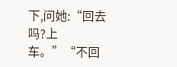下,问她:“回去吗?上车。”“不回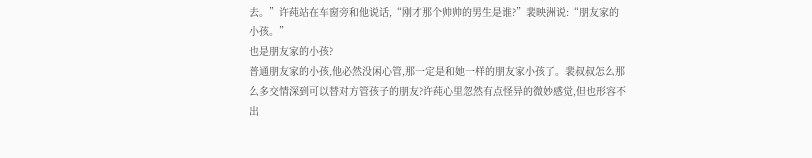去。”许莼站在车窗旁和他说话,“刚才那个帅帅的男生是谁?”裴映洲说:“朋友家的小孩。”
也是朋友家的小孩?
普通朋友家的小孩,他必然没闲心管,那一定是和她一样的朋友家小孩了。裴叔叔怎么那么多交情深到可以替对方管孩子的朋友?许莼心里忽然有点怪异的微妙感觉,但也形容不出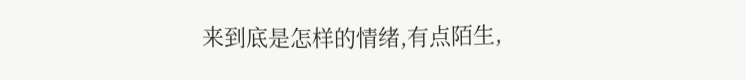来到底是怎样的情绪,有点陌生,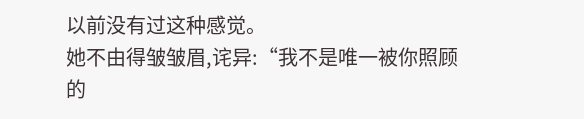以前没有过这种感觉。
她不由得皱皱眉,诧异:“我不是唯一被你照顾的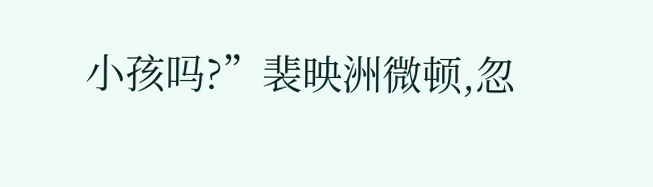小孩吗?”裴映洲微顿,忽